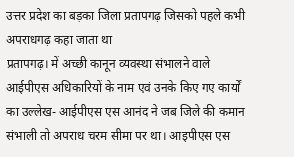उत्तर प्रदेश का बड़का जिला प्रतापगढ़ जिसको पहले कभी अपराधगढ़ कहा जाता था
प्रतापगढ़। में अच्छी कानून व्यवस्था संभालने वाले आईपीएस अधिकारियों के नाम एवं उनके किए गए कार्यों का उल्लेख- आईपीएस एस आनंद ने जब जिले की कमान संभाली तो अपराध चरम सीमा पर था। आइपीएस एस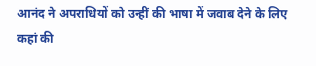आनंद ने अपराधियों को उन्हीं की भाषा में जवाब देने के लिए कहां की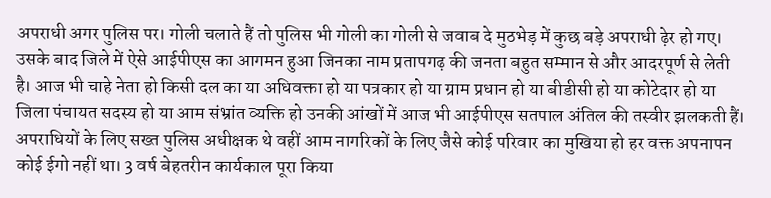अपराधी अगर पुलिस पर। गोली चलाते हैं तो पुलिस भी गोली का गोली से जवाब दे मुठभेड़ में कुछ बड़े अपराधी ढ़ेर हो गए।
उसके बाद जिले में ऐसे आईपीएस का आगमन हुआ जिनका नाम प्रतापगढ़ की जनता बहुत सम्मान से और आदरपूर्ण से लेती है। आज भी चाहे नेता हो किसी दल का या अधिवक्ता हो या पत्रकार हो या ग्राम प्रधान हो या बीडीसी हो या कोटेदार हो या जिला पंचायत सदस्य हो या आम संभ्रांत व्यक्ति हो उनकी आंखों में आज भी आईपीएस सतपाल अंतिल की तस्वीर झलकती हैं। अपराधियों के लिए सख्त पुलिस अधीक्षक थे वहीं आम नागरिकों के लिए जैसे कोई परिवार का मुखिया हो हर वक्त अपनापन कोई ईगो नहीं था। 3 वर्ष बेहतरीन कार्यकाल पूरा किया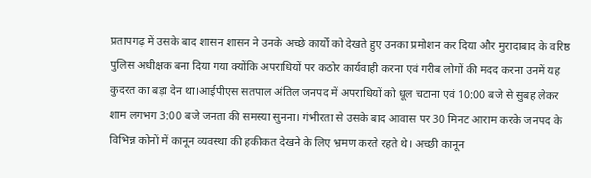प्रतापगढ़ में उसके बाद शासन शासन ने उनके अच्छे कार्यों को देखते हुए उनका प्रमोशन कर दिया और मुरादाबाद के वरिष्ठ पुलिस अधीक्षक बना दिया गया क्योंकि अपराधियों पर कठोर कार्यवाही करना एवं गरीब लोगों की मदद करना उनमें यह कुदरत का बड़ा देन था।आईपीएस सतपाल अंतिल जनपद में अपराधियों को धूल चटाना एवं 10:00 बजे से सुबह लेकर शाम लगभग 3:00 बजे जनता की समस्या सुनना। गंभीरता से उसके बाद आवास पर 30 मिनट आराम करके जनपद के विभिन्न कोनों में कानून व्यवस्था की हकीकत देखने के लिए भ्रमण करते रहते थे। अच्छी कानून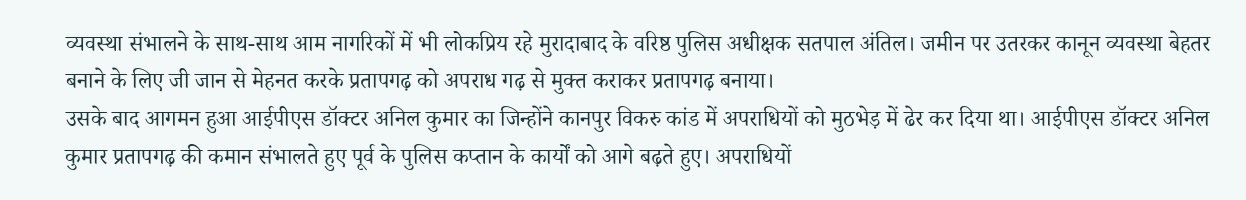व्यवस्था संभालने के साथ-साथ आम नागरिकों में भी लोकप्रिय रहे मुरादाबाद के वरिष्ठ पुलिस अधीक्षक सतपाल अंतिल। जमीन पर उतरकर कानून व्यवस्था बेहतर बनाने के लिए जी जान से मेहनत करके प्रतापगढ़ को अपराध गढ़ से मुक्त कराकर प्रतापगढ़ बनाया।
उसके बाद आगमन हुआ आईपीएस डॉक्टर अनिल कुमार का जिन्होंने कानपुर विकरु कांड में अपराधियों को मुठभेड़ में ढेर कर दिया था। आईपीएस डॉक्टर अनिल कुमार प्रतापगढ़ की कमान संभालते हुए पूर्व के पुलिस कप्तान के कार्यों को आगे बढ़ते हुए। अपराधियों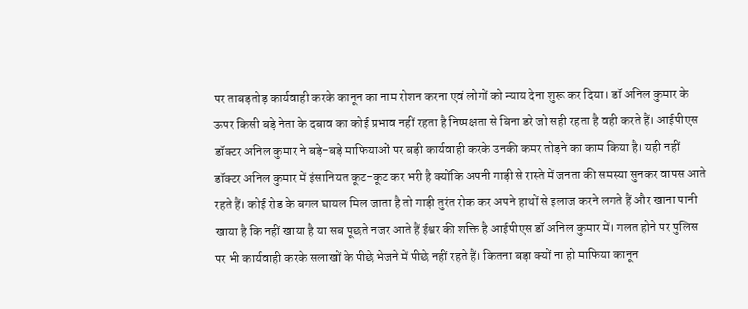पर ताबड़तोड़ कार्यवाही करके कानून का नाम रोशन करना एवं लोगों को न्याय देना शुरू कर दिया। डॉ अनिल कुमार के ऊपर किसी बड़े नेता के दबाव का कोई प्रभाव नहीं रहता है निष्पक्षता से बिना डरे जो सही रहता है वही करते हैं। आईपीएस डॉक्टर अनिल कुमार ने बड़े-बड़े माफियाओं पर बड़ी कार्यवाही करके उनकी कमर तोड़ने का काम किया है। यही नहीं डॉक्टर अनिल कुमार में इंसानियत कूट-कूट कर भरी है क्योंकि अपनी गाड़ी से रास्ते में जनता की समस्या सुनकर वापस आते रहते हैं। कोई रोड के बगल घायल मिल जाता है तो गाड़ी तुरंत रोक कर अपने हाथों से इलाज करने लगते हैं और खाना पानी खाया है कि नहीं खाया है या सब पूछते नजर आते हैं ईश्वर की शक्ति है आईपीएस डॉ अनिल कुमार में। गलत होने पर पुलिस पर भी कार्यवाही करके सलाखों के पीछे भेजने में पीछे नहीं रहते हैं। कितना बड़ा क्यों ना हो माफिया कानून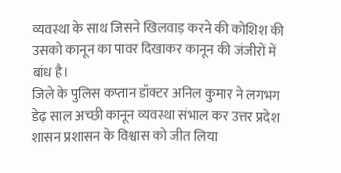व्यवस्था के साथ जिसने खिलवाड़ करने की कोशिश की उसको कानून का पावर दिखाकर कानून की जंजीरों में बांध है।
जिले के पुलिस कप्तान डॉक्टर अनिल कुमार ने लगभग डेढ़ साल अच्छी कानून व्यवस्था संभाल कर उत्तर प्रदेश शासन प्रशासन के विश्वास को जीत लिया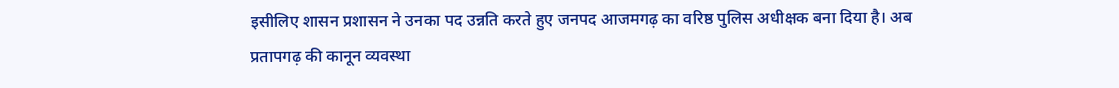इसीलिए शासन प्रशासन ने उनका पद उन्नति करते हुए जनपद आजमगढ़ का वरिष्ठ पुलिस अधीक्षक बना दिया है। अब प्रतापगढ़ की कानून व्यवस्था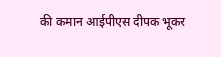की कमान आईपीएस दीपक भूकर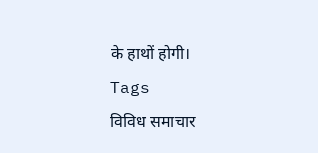के हाथों होगी।
Tags
विविध समाचार